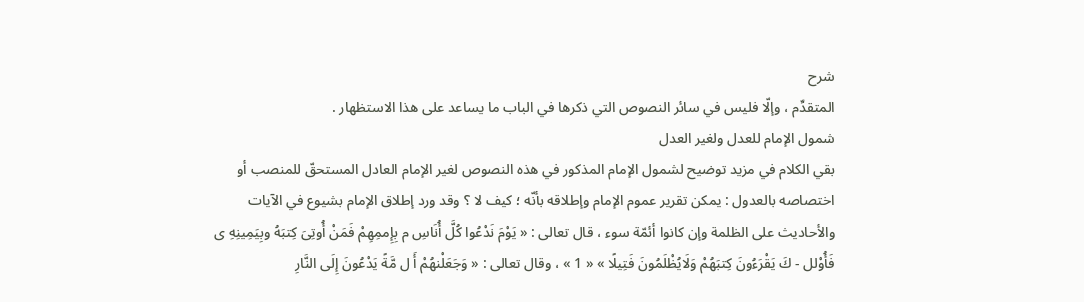شرح
المتقدِّم ، وإلّا فليس في سائر النصوص التي ذكرها في الباب ما يساعد على هذا الاستظهار .
شمول الإمام للعدل ولغير العدل
بقي الكلام في مزيد توضيح لشمول الإمام المذكور في هذه النصوص لغير الإمام العادل المستحقّ للمنصب أو اختصاصه بالعدول : يمكن تقرير عموم الإمام وإطلاقه بأنّه ؛ كيف لا ؟ وقد ورد إطلاق الإمام بشيوع في الآيات والأحاديث على الظلمة وإن كانوا أئمّة سوء ، قال تعالى : « يَوْمَ نَدْعُوا كُلَّ أُنَاسِ م بِإِممِهِمْ فَمَنْ أُوتِىَ كِتبَهُ وبِيَمِينِهِ ى فَأُوْلل - كَ يَقْرَءُونَ كِتبَهُمْ وَلَايُظْلَمُونَ فَتِيلًا » « 1 » ، وقال تعالى : « وَجَعَلْنهُمْ أَ ل مَّةً يَدْعُونَ إِلَى النَّارِ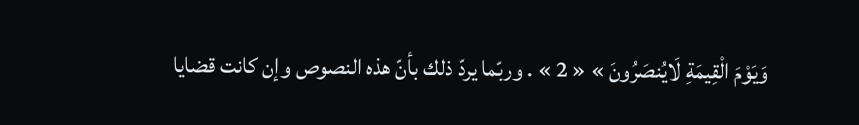وَيَوْمَ الْقِيمَةِ لَايُنصَرُونَ » « 2 » . وربّما يردّ ذلك بأنّ هذه النصوص وإن كانت قضايا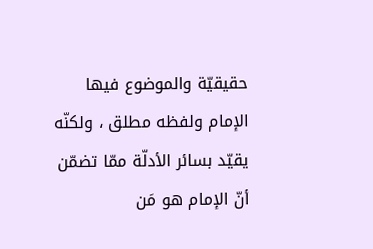حقيقيّة والموضوع فيها الإمام ولفظه مطلق ، ولكنّه يقيّد بسائر الأدلّة ممّا تضمّن أنّ الإمام هو مَن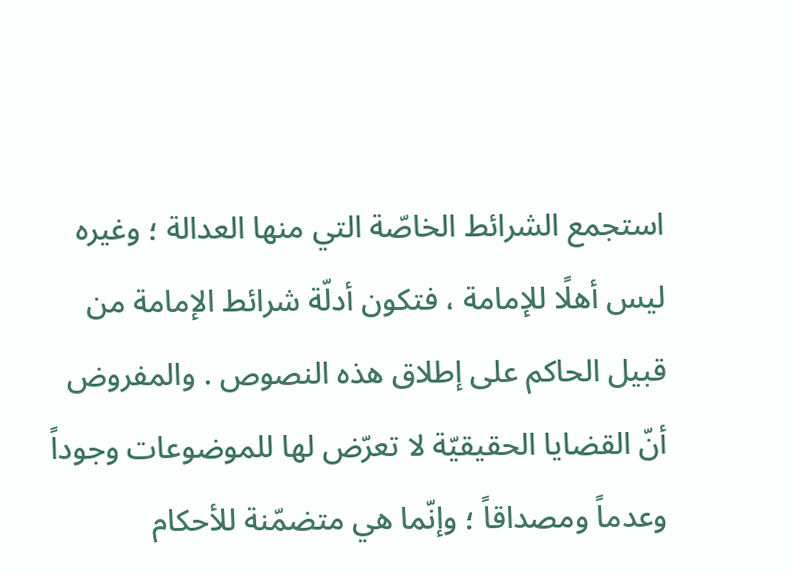استجمع الشرائط الخاصّة التي منها العدالة ؛ وغيره ليس أهلًا للإمامة ، فتكون أدلّة شرائط الإمامة من قبيل الحاكم على إطلاق هذه النصوص . والمفروض أنّ القضايا الحقيقيّة لا تعرّض لها للموضوعات وجوداً وعدماً ومصداقاً ؛ وإنّما هي متضمّنة للأحكام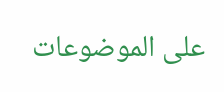على الموضوعات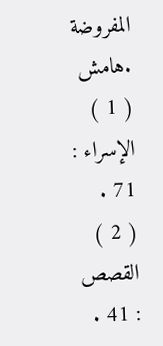المفروضة .هامش
( 1 ) الإسراء : 71 .
( 2 ) القصص : 41 .